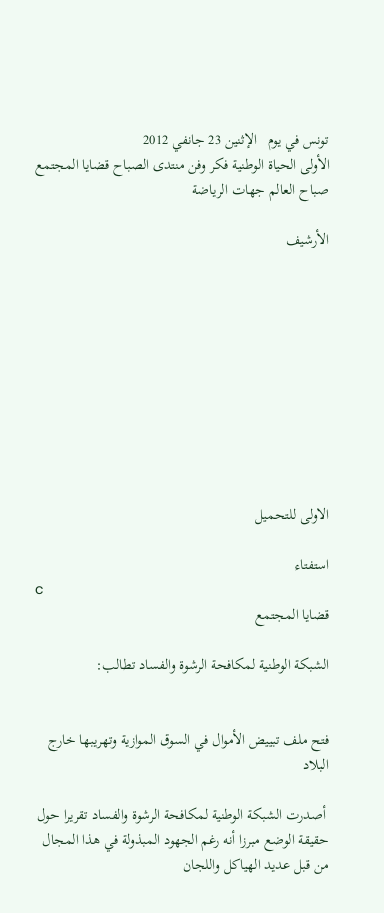تونس في يوم   الإثنين 23 جانفي 2012
الأولى الحياة الوطنية فكر وفن منتدى الصباح قضايا المجتمع صباح العالم جهات الرياضة

الأرشيف










الاولى للتحميل

استفتاء
c
قضايا المجتمع

الشبكة الوطنية لمكافحة الرشوة والفساد تطالب:


فتح ملف تبييض الأموال في السوق الموازية وتهريبها خارج البلاد

 أصدرت الشبكة الوطنية لمكافحة الرشوة والفساد تقريرا حول حقيقة الوضع مبرزا أنه رغم الجهود المبذولة في هذا المجال من قبل عديد الهياكل واللجان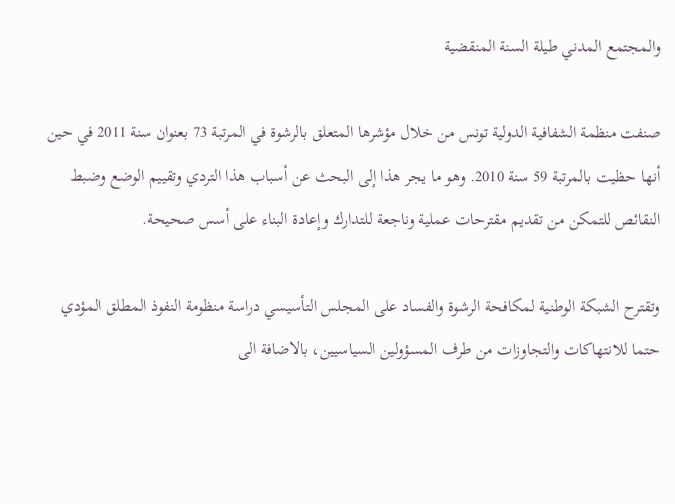والمجتمع المدني طيلة السنة المنقضية

صنفت منظمة الشفافية الدولية تونس من خلال مؤشرها المتعلق بالرشوة في المرتبة 73 بعنوان سنة 2011 في حين أنها حظيت بالمرتبة 59 سنة 2010. وهو ما يجر هذا إلى البحث عن أسباب هذا التردي وتقييم الوضع وضبط النقائص للتمكن من تقديم مقترحات عملية وناجعة للتدارك وإعادة البناء على أسس صحيحة.

وتقترح الشبكة الوطنية لمكافحة الرشوة والفساد على المجلس التأسيسي دراسة منظومة النفوذ المطلق المؤدي حتما للانتهاكات والتجاوزات من طرف المسؤولين السياسيين، بالاضافة الى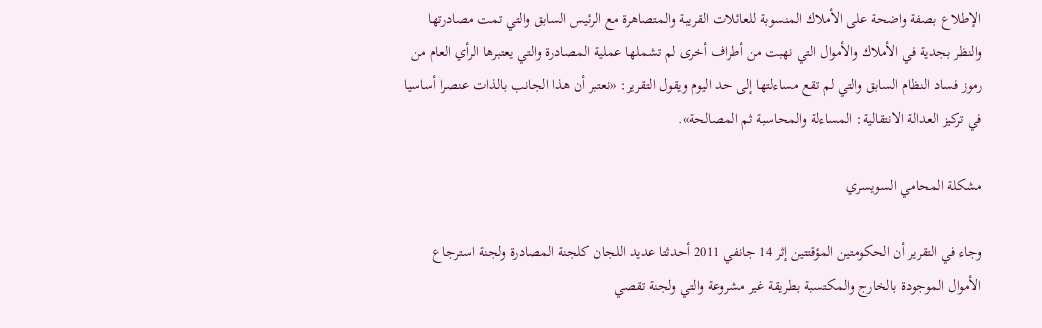الإطلاع بصفة واضحة على الأملاك المنسوبة للعائلات القريبة والمتصاهرة مع الرئيس السابق والتي تمت مصادرتها والنظر بجدية في الأملاك والأموال التي نهبت من أطراف أخرى لم تشملها عملية المصادرة والتي يعتبرها الرأي العام من رموز فساد النظام السابق والتي لم تقع مساءلتها إلى حد اليوم ويقول التقرير: «نعتبر أن هذا الجانب بالذات عنصرا أساسيا في تركيز العدالة الانتقالية: المساءلة والمحاسبة ثم المصالحة».

مشكلة المحامي السويسري

وجاء في التقرير أن الحكومتين المؤقتتين إثر 14 جانفي 2011 أحدثتا عديد اللجان كلجنة المصادرة ولجنة استرجاع الأموال الموجودة بالخارج والمكتسبة بطريقة غير مشروعة والتي ولجنة تقصي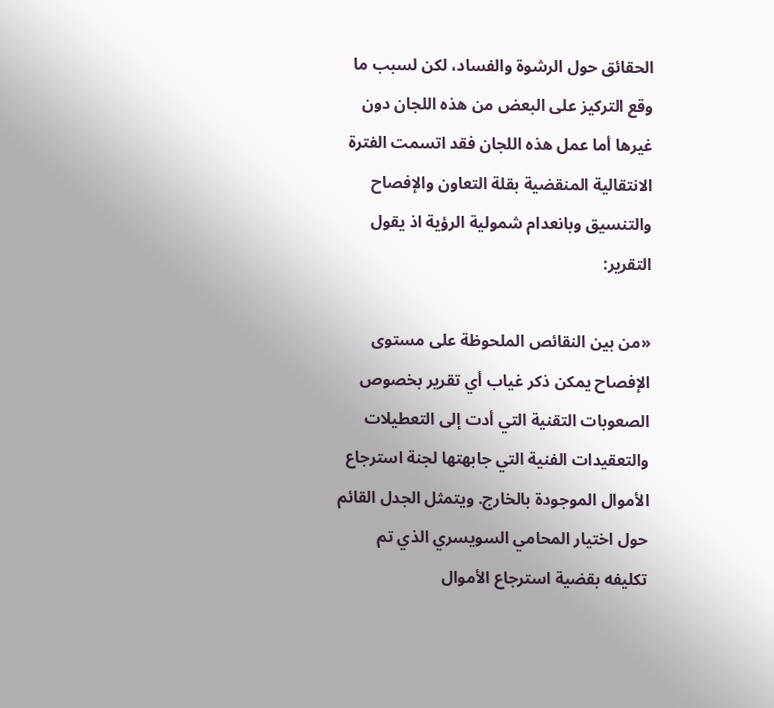الحقائق حول الرشوة والفساد، لكن لسبب ما وقع التركيز على البعض من هذه اللجان دون غيرها أما عمل هذه اللجان فقد اتسمت الفترة الانتقالية المنقضية بقلة التعاون والإفصاح والتنسيق وبانعدام شمولية الرؤية اذ يقول التقرير:

«من بين النقائص الملحوظة على مستوى الإفصاح يمكن ذكر غياب أي تقرير بخصوص الصعوبات التقنية التي أدت إلى التعطيلات والتعقيدات الفنية التي جابهتها لجنة استرجاع الأموال الموجودة بالخارج. ويتمثل الجدل القائم حول اختيار المحامي السويسري الذي تم تكليفه بقضية استرجاع الأموال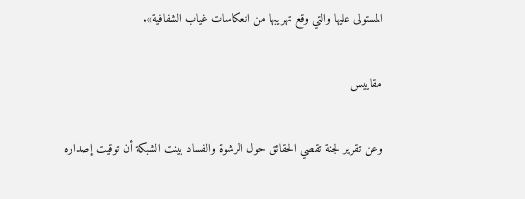المستولى عليها والتي وقع تهريبها من انعكاسات غياب الشفافية».

مقاييس

وعن تقرير لجنة تقصي الحقائق حول الرشوة والفساد بينت الشبكة أن توقيت إصداره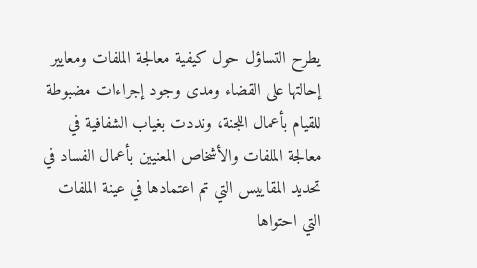يطرح التساؤل حول كيفية معالجة الملفات ومعايير إحالتها على القضاء ومدى وجود إجراءات مضبوطة للقيام بأعمال اللجنة، ونددت بغياب الشفافية في معالجة الملفات والأشخاص المعنيين بأعمال الفساد في تحديد المقاييس التي تم اعتمادها في عينة الملفات التي احتواها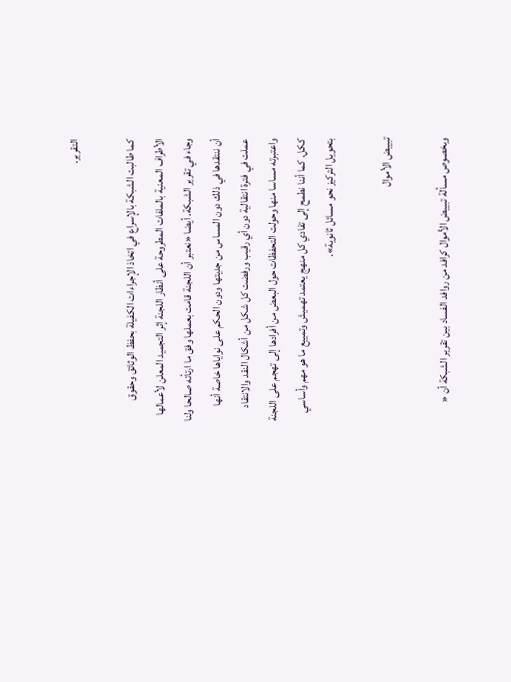التقرير.

كما طالبت الشبكة بالإسراع في اتخاذ الإجراءات الكفيلة بحفظ الوثائق وحقوق الأطراف المعنية بالملفات المطروحة على أنظار اللجنة إثر التجميد المعلن لأعمالها وجاء في تقرير الشبكة. أيضا «نعتبر أن اللجنة قامت بعملها وفق ما ارتأته صالحا ولنا أن ننتقدها في ذلك دون المساس من جديتها ودون الحكم على نواياها خاصة أنها عملت في فترة انتقالية دون أي رقيب ورفضت كل شكل من أشكال النقد والانتقاد واعتبرته مساسا منها وحولت التحفظات حول البعض من أفرادها إلى تهجم على اللجنة ككل. كما أننا نطمح إلى تفادي كل منهج يعتمد تهميش وتمييع ما هو مهم وأساسي بتحويل التركيز نحو مسائل ثانوية».

تبييض الأموال

وبخصوص مسألة تبييض الأموال كرافد من روافد الفساد بين تقرير الشبكة أن «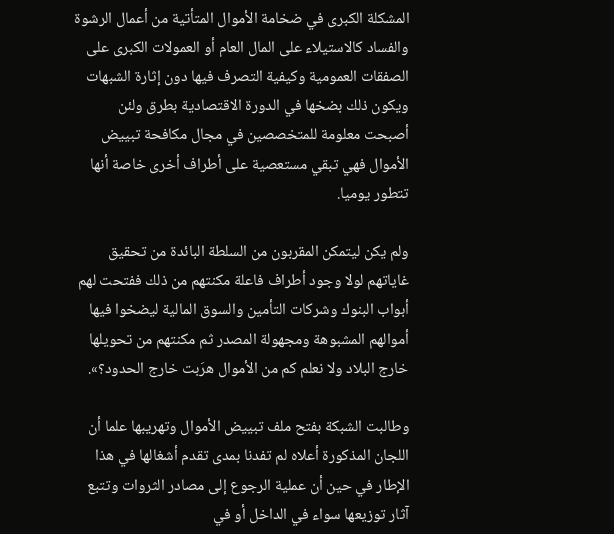المشكلة الكبرى في ضخامة الأموال المتأتية من أعمال الرشوة والفساد كالاستيلاء على المال العام أو العمولات الكبرى على الصفقات العمومية وكيفية التصرف فيها دون إثارة الشبهات ويكون ذلك بضخها في الدورة الاقتصادية بطرق ولئن أصبحت معلومة للمتخصصين في مجال مكافحة تبييض الأموال فهي تبقي مستعصية على أطراف أخرى خاصة أنها تتطور يوميا.

ولم يكن ليتمكن المقربون من السلطة البائدة من تحقيق غاياتهم لولا وجود أطراف فاعلة مكنتهم من ذلك ففتحت لهم أبواب البنوك وشركات التأمين والسوق المالية ليضخوا فيها أموالهم المشبوهة ومجهولة المصدر ثم مكنتهم من تحويلها خارج البلاد ولا نعلم كم من الأموال هرَبت خارج الحدود؟».

وطالبت الشبكة بفتح ملف تبييض الأموال وتهريبها علما أن اللجان المذكورة أعلاه لم تفدنا بمدى تقدم أشغالها في هذا الإطار في حين أن عملية الرجوع إلى مصادر الثروات وتتبع آثار توزيعها سواء في الداخل أو في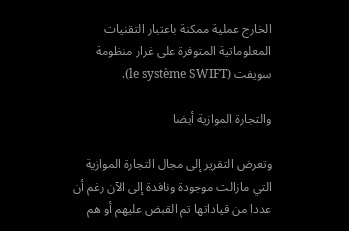الخارج عملية ممكنة باعتبار التقنيات المعلوماتية المتوفرة على غرار منظومة سويفت (le système SWIFT).

والتجارة الموازية أيضا

وتعرض التقرير إلى مجال التجارة الموازية التي مازالت موجودة ونافدة إلى الآن رغم أن عددا من قياداتها تم القبض عليهم أو هم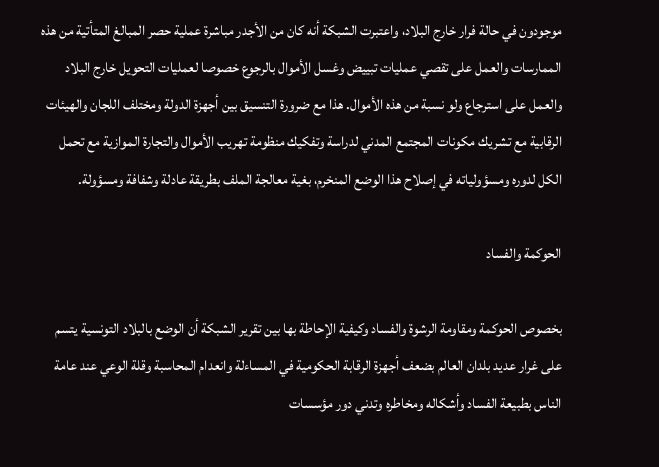موجودون في حالة فرار خارج البلاد، واعتبرت الشبكة أنه كان من الأجدر مباشرة عملية حصر المبالغ المتأتية من هذه الممارسات والعمل على تقصي عمليات تبييض وغسل الأموال بالرجوع خصوصا لعمليات التحويل خارج البلاد والعمل على استرجاع ولو نسبة من هذه الأموال. هذا مع ضرورة التنسيق بين أجهزة الدولة ومختلف اللجان والهيئات الرقابية مع تشريك مكونات المجتمع المدني لدراسة وتفكيك منظومة تهريب الأموال والتجارة الموازية مع تحمل الكل لدوره ومسؤولياته في إصلاح هذا الوضع المنخرم، بغية معالجة الملف بطريقة عادلة وشفافة ومسؤولة.

الحوكمة والفساد

بخصوص الحوكمة ومقاومة الرشوة والفساد وكيفية الإحاطة بها بين تقرير الشبكة أن الوضع بالبلاد التونسية يتسم على غرار عديد بلدان العالم بضعف أجهزة الرقابة الحكومية في المساءلة وانعدام المحاسبة وقلة الوعي عند عامة الناس بطبيعة الفساد وأشكاله ومخاطره وتدني دور مؤسسات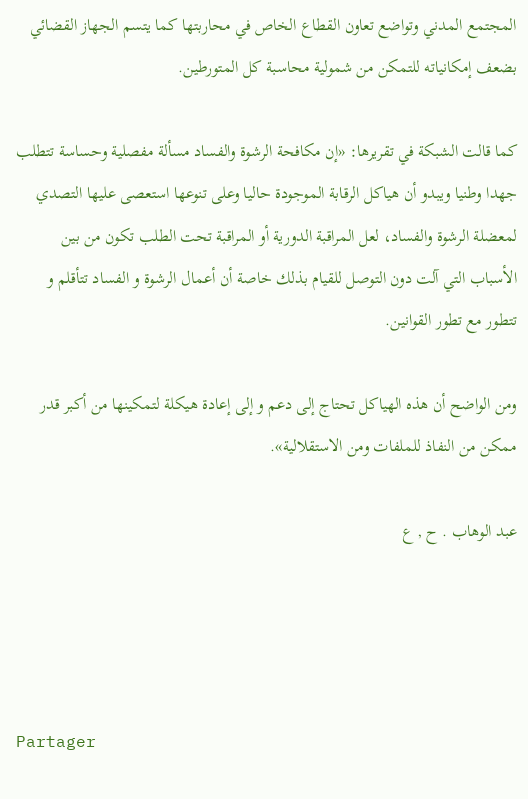المجتمع المدني وتواضع تعاون القطاع الخاص في محاربتها كما يتسم الجهاز القضائي بضعف إمكانياته للتمكن من شمولية محاسبة كل المتورطين.

كما قالت الشبكة في تقريرها: «إن مكافحة الرشوة والفساد مسألة مفصلية وحساسة تتطلب جهدا وطنيا ويبدو أن هياكل الرقابة الموجودة حاليا وعلى تنوعها استعصى عليها التصدي لمعضلة الرشوة والفساد، لعل المراقبة الدورية أو المراقبة تحت الطلب تكون من بين الأسباب التي آلت دون التوصل للقيام بذلك خاصة أن أعمال الرشوة و الفساد تتأقلم و تتطور مع تطور القوانين.

ومن الواضح أن هذه الهياكل تحتاج إلى دعم و إلى إعادة هيكلة لتمكينها من أكبر قدر ممكن من النفاذ للملفات ومن الاستقلالية».

عبد الوهاب . ح , ع




Partager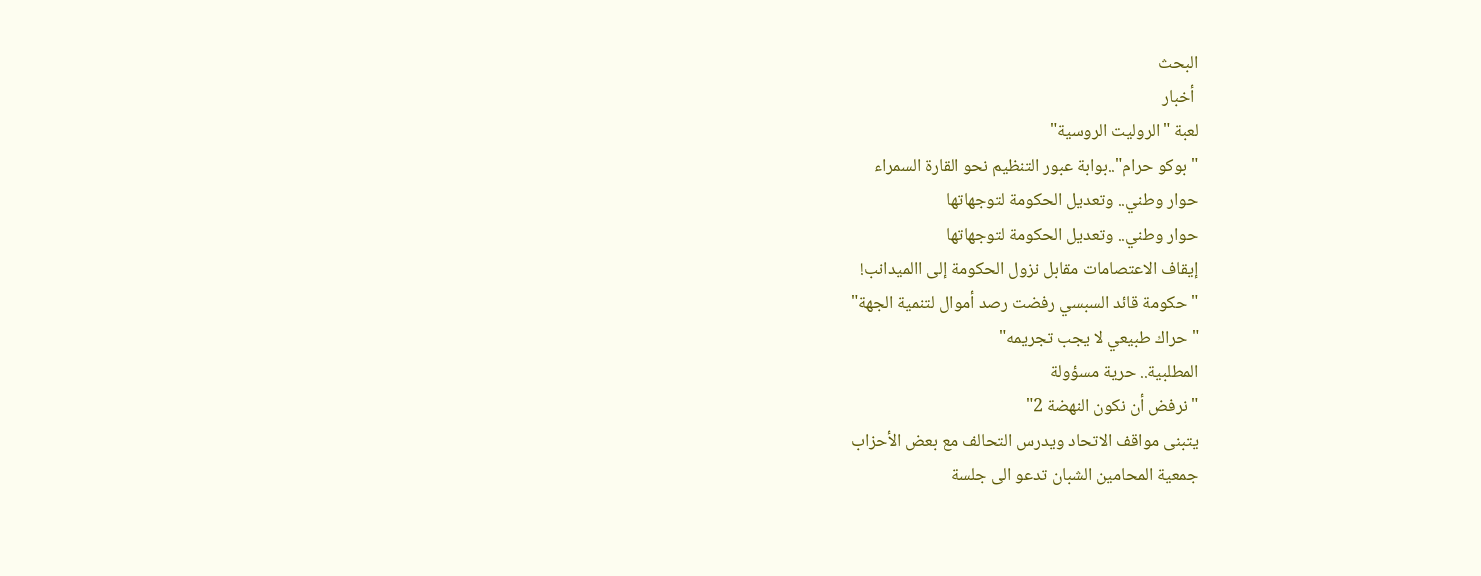البحث
 أخبار
لعبة "الروليت الروسية"
"بوكو حرام"..بوابة عبور التنظيم نحو القارة السمراء
حوار وطني.. وتعديل الحكومة لتوجهاتها
حوار وطني.. وتعديل الحكومة لتوجهاتها
إيقاف الاعتصامات مقابل نزول الحكومة إلى االميدانب!
"حكومة قائد السبسي رفضت رصد أموال لتنمية الجهة"
"حراك طبيعي لا يجب تجريمه"
المطلبية.. حرية مسؤولة
"نرفض أن نكون النهضة 2"
يتبنى مواقف الاتحاد ويدرس التحالف مع بعض الأحزاب
جمعية المحامين الشبان تدعو الى جلسة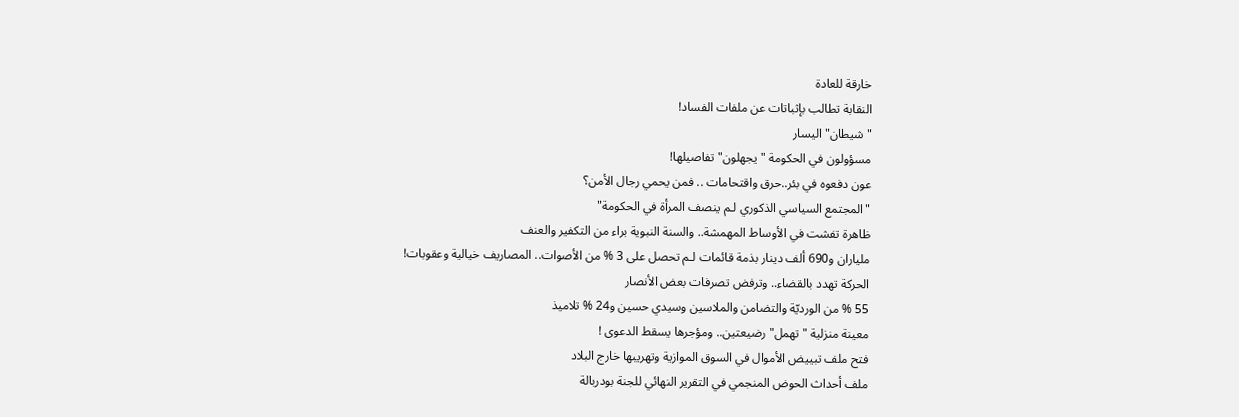خارقة للعادة
النقابة تطالب بإثباتات عن ملفات الفساد!
"شيطان" اليسار
مسؤولون في الحكومة "يجهلون" تفاصيلها!
عون دفعوه في بئر..حرق واقتحامات .. فمن يحمي رجال الأمن؟
"المجتمع السياسي الذكوري لـم ينصف المرأة في الحكومة"
ظاهرة تفشت في الأوساط المهمشة.. والسنة النبوية براء من التكفير والعنف
ملياران و690 ألف دينار بذمة قائمات لـم تحصل على 3 % من الأصوات.. المصاريف خيالية وعقوبات!
الحركة تهدد بالقضاء.. وترفض تصرفات بعض الأنصار
55 % من الورديّة والتضامن والملاسين وسيدي حسين و24 % تلاميذ
معينة منزلية "تهمل" رضيعتين.. ومؤجرها يسقط الدعوى !
فتح ملف تبييض الأموال في السوق الموازية وتهريبها خارج البلاد
ملف أحداث الحوض المنجمي في التقرير النهائي للجنة بودربالة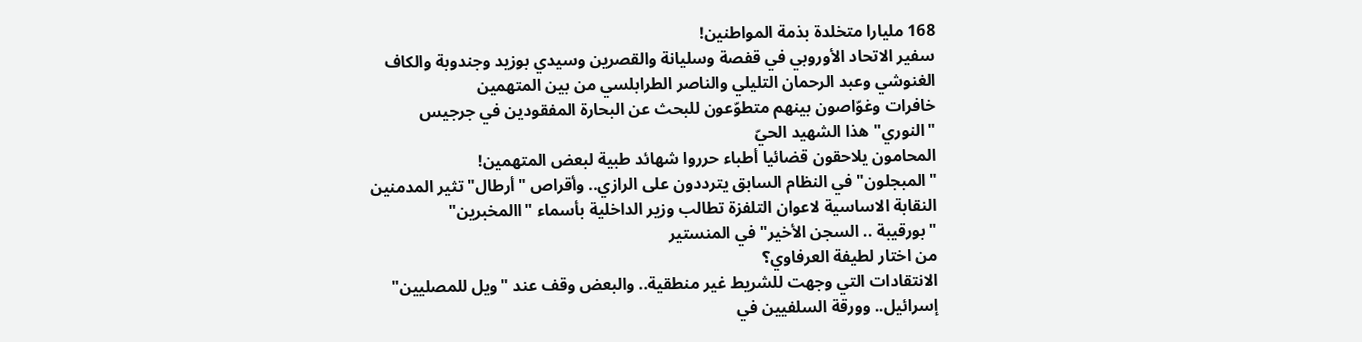168 مليارا متخلدة بذمة المواطنين!
سفير الاتحاد الأوروبي في قفصة وسليانة والقصرين وسيدي بوزيد وجندوبة والكاف
الغنوشي وعبد الرحمان التليلي والناصر الطرابلسي من بين المتهمين
خافرات وغوّاصون بينهم متطوّعون للبحث عن البحارة المفقودين في جرجيس
"النوري" هذا الشهيد الحيّ
المحامون يلاحقون قضائيا أطباء حرروا شهائد طبية لبعض المتهمين!
"المبجلون" في النظام السابق يترددون على الرازي.. وأقراص "أرطال" تثير المدمنين
النقابة الاساسية لاعوان التلفزة تطالب وزير الداخلية بأسماء "االمخبرين"
"بورقيبة .. السجن الأخير" في المنستير
من اختار لطيفة العرفاوي؟
الانتقادات التي وجهت للشريط غير منطقية.. والبعض وقف عند "ويل للمصليين"
إسرائيل.. وورقة السلفيين في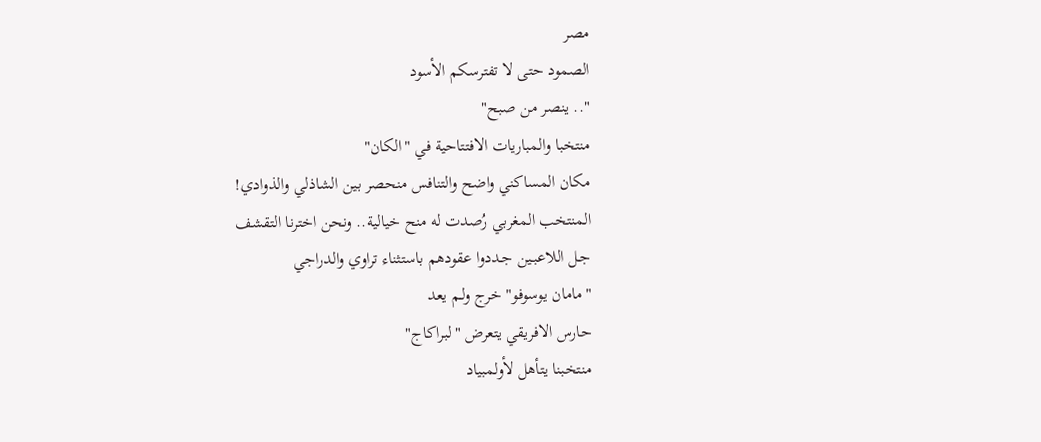مصر
الصمود حتى لا تفترسكم الأسود
".. ينصر من صبح"
منتخبا والمباريات الافتتاحية في "الكان"
مكان المساكني واضح والتنافس منحصر بين الشاذلي والذوادي!
المنتخب المغربي رُصدت له منح خيالية.. ونحن اخترنا التقشف
جـل اللاعبـين جـددوا عقودهم باستثناء تراوي والدراجي
"مامان يوسوفو" خرج ولـم يعد
حارس الافريقي يتعرض "لبراكاج"
منتخبنا يتأهل لأولمبياد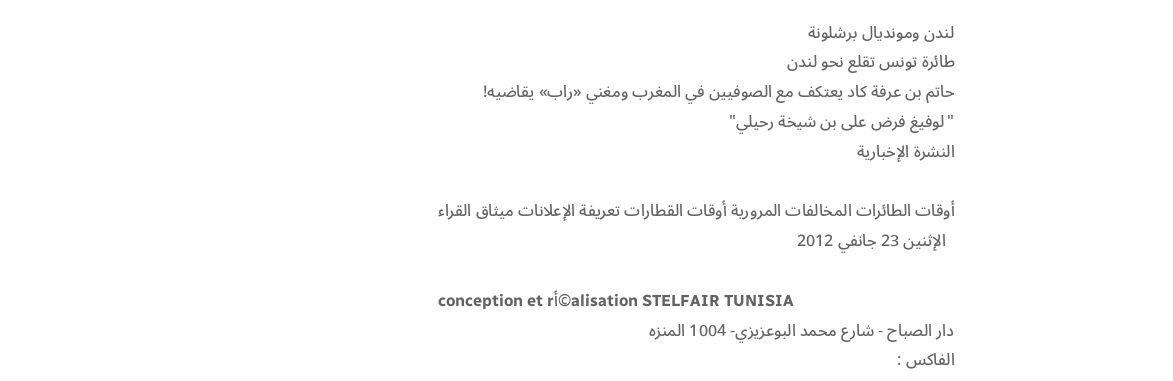لندن ومونديال برشلونة
طائرة تونس تقلع نحو لندن
حاتم بن عرفة كاد يعتكف مع الصوفيين في المغرب ومغني «راب» يقاضيه!
"لوفيغ فرض على بن شيخة رحيلي"
النشرة الإخبارية

أوقات الطائرات المخالفات المرورية أوقات القطارات تعريفة الإعلانات ميثاق القراء
  الإثنين 23 جانفي 2012

conception et rأ©alisation STELFAIR TUNISIA
دار الصباح - شارع محمد البوعزيزي- 1004 المنزه
الفاكس :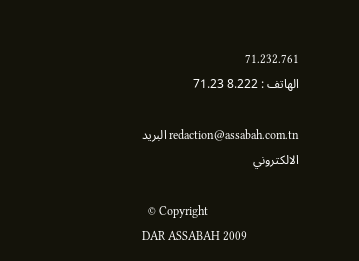71.232.761
الهاتف : 8.222 71.23

redaction@assabah.com.tn البريد الالكتروني

  © Copyright
DAR ASSABAH 2009